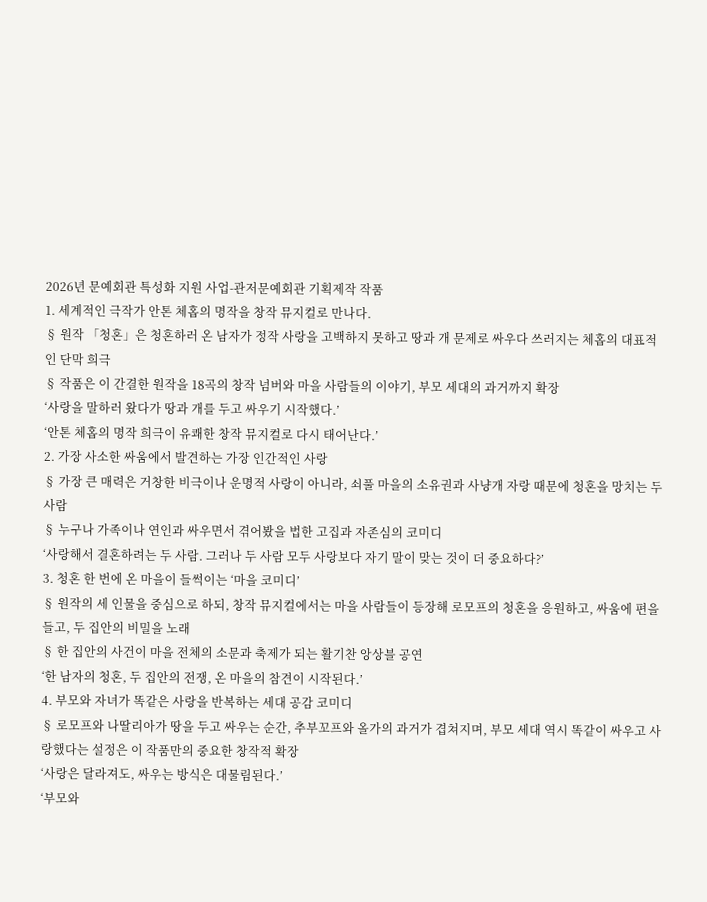2026년 문예회관 특성화 지원 사업-관저문예회관 기획제작 작품
1. 세계적인 극작가 안톤 체홉의 명작을 창작 뮤지컬로 만나다.
§ 원작 「청혼」은 청혼하러 온 남자가 정작 사랑을 고백하지 못하고 땅과 개 문제로 싸우다 쓰러지는 체홉의 대표적인 단막 희극
§ 작품은 이 간결한 원작을 18곡의 창작 넘버와 마을 사람들의 이야기, 부모 세대의 과거까지 확장
‘사랑을 말하러 왔다가 땅과 개를 두고 싸우기 시작했다.’
‘안톤 체홉의 명작 희극이 유쾌한 창작 뮤지컬로 다시 태어난다.’
2. 가장 사소한 싸움에서 발견하는 가장 인간적인 사랑
§ 가장 큰 매력은 거창한 비극이나 운명적 사랑이 아니라, 쇠풀 마을의 소유권과 사냥개 자랑 때문에 청혼을 망치는 두 사람
§ 누구나 가족이나 연인과 싸우면서 겪어봤을 법한 고집과 자존심의 코미디
‘사랑해서 결혼하려는 두 사람. 그러나 두 사람 모두 사랑보다 자기 말이 맞는 것이 더 중요하다?’
3. 청혼 한 번에 온 마을이 들썩이는 ‘마을 코미디’
§ 원작의 세 인물을 중심으로 하되, 창작 뮤지컬에서는 마을 사람들이 등장해 로모프의 청혼을 응원하고, 싸움에 편을 들고, 두 집안의 비밀을 노래
§ 한 집안의 사건이 마을 전체의 소문과 축제가 되는 활기찬 앙상블 공연
‘한 남자의 청혼, 두 집안의 전쟁, 온 마을의 참견이 시작된다.’
4. 부모와 자녀가 똑같은 사랑을 반복하는 세대 공감 코미디
§ 로모프와 나딸리아가 땅을 두고 싸우는 순간, 추부꼬프와 올가의 과거가 겹쳐지며, 부모 세대 역시 똑같이 싸우고 사랑했다는 설정은 이 작품만의 중요한 창작적 확장
‘사랑은 달라져도, 싸우는 방식은 대물림된다.’
‘부모와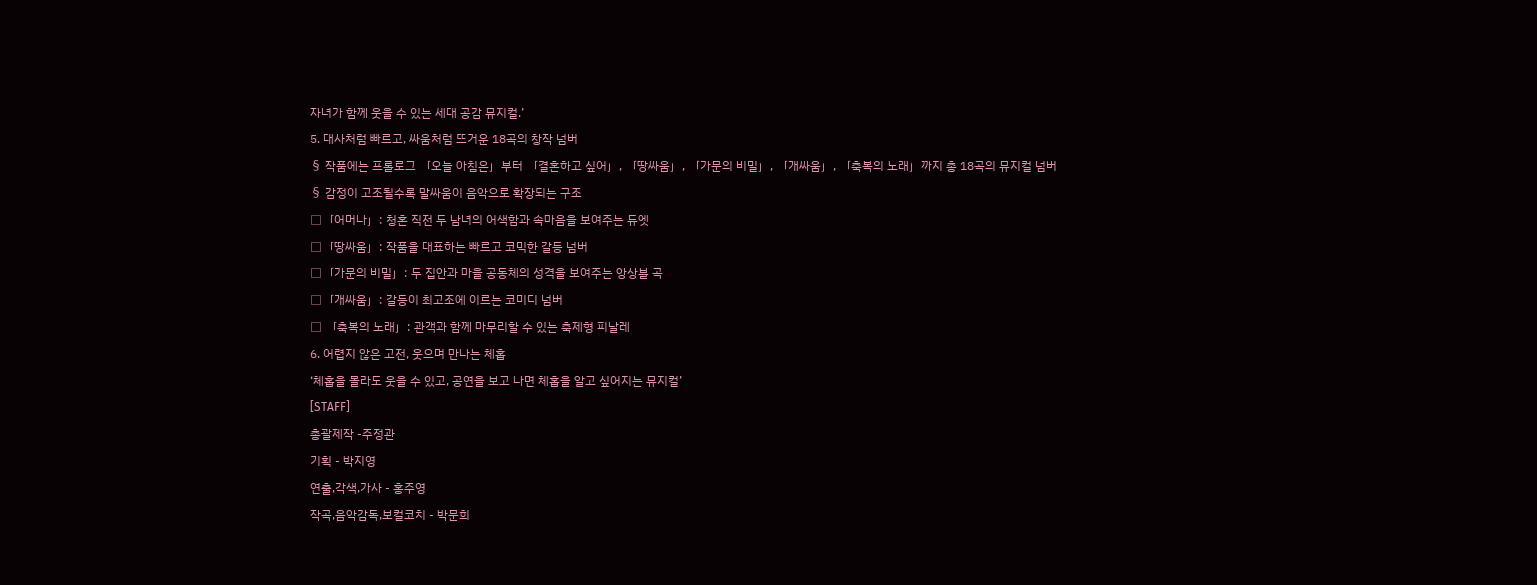자녀가 함께 웃을 수 있는 세대 공감 뮤지컬.’
5. 대사처럼 빠르고, 싸움처럼 뜨거운 18곡의 창작 넘버
§ 작품에는 프롤로그 「오늘 아침은」부터 「결혼하고 싶어」, 「땅싸움」, 「가문의 비밀」, 「개싸움」, 「축복의 노래」까지 총 18곡의 뮤지컬 넘버
§ 감정이 고조될수록 말싸움이 음악으로 확장되는 구조
□「어머나」: 청혼 직전 두 남녀의 어색함과 속마음을 보여주는 듀엣
□「땅싸움」: 작품을 대표하는 빠르고 코믹한 갈등 넘버
□「가문의 비밀」: 두 집안과 마을 공동체의 성격을 보여주는 앙상블 곡
□「개싸움」: 갈등이 최고조에 이르는 코미디 넘버
□ 「축복의 노래」: 관객과 함께 마무리할 수 있는 축제형 피날레
6. 어렵지 않은 고전, 웃으며 만나는 체홉
‘체홉을 몰라도 웃을 수 있고, 공연을 보고 나면 체홉을 알고 싶어지는 뮤지컬’
[STAFF]
총괄제작 -주정관
기획 - 박지영
연출,각색,가사 - 홍주영
작곡,음악감독,보컬코치 - 박문희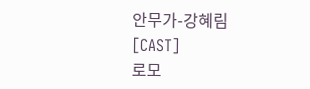안무가-강혜림
[CAST]
로모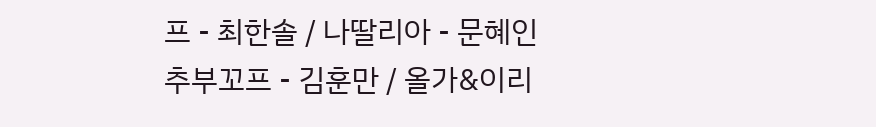프 - 최한솔 / 나딸리아 - 문혜인
추부꼬프 - 김훈만 / 올가&이리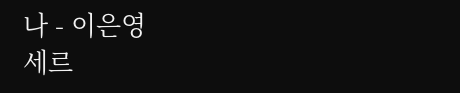나 - 이은영
세르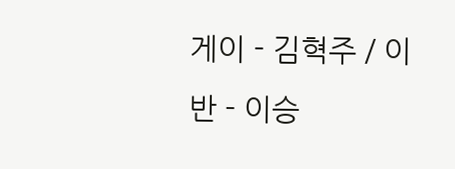게이 - 김혁주 / 이반 - 이승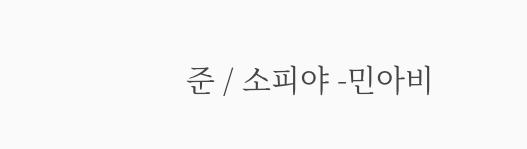준 / 소피야 -민아비